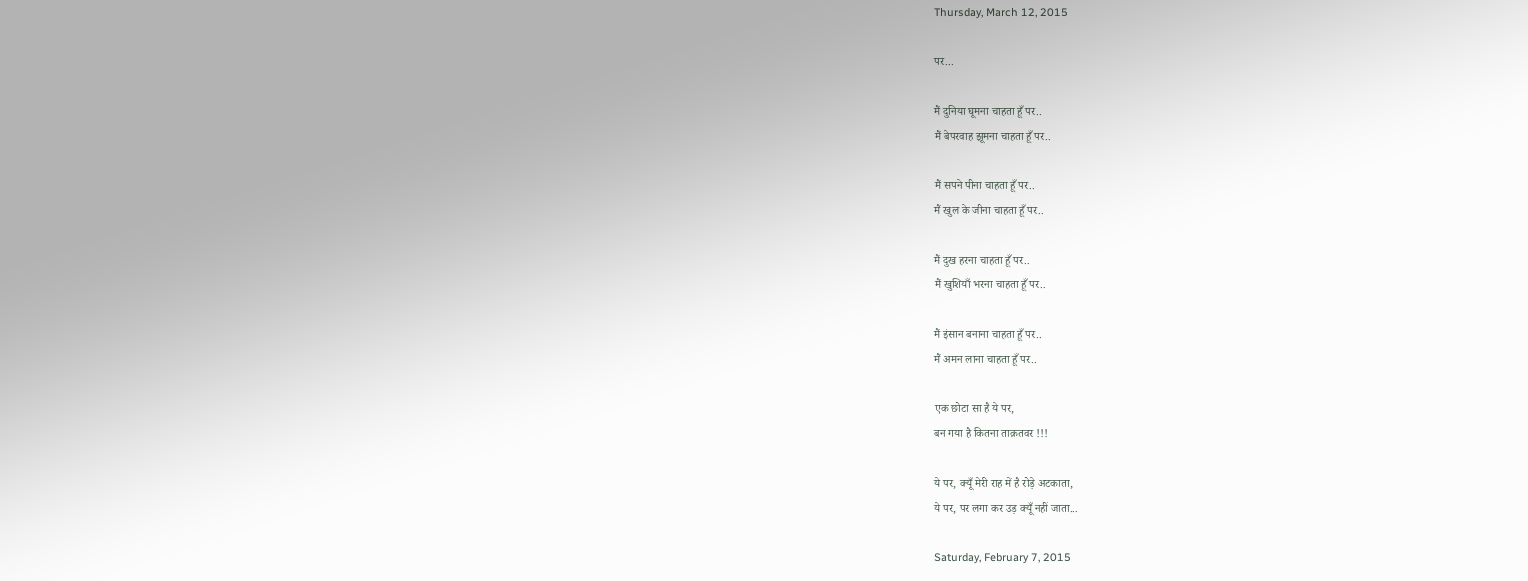Thursday, March 12, 2015

पर...

मैं दुनिया घूमना चाहता हूँ पर..
मैं बेपरवाह झूमना चाहता हूँ पर..

मैं सपने पीना चाहता हूँ पर..
मैं खुल के जीना चाहता हूँ पर..

मैं दुख हरना चाहता हूँ पर..
मैं खुशियाँ भरना चाहता हूँ पर..

मैं इंसान बनाना चाहता हूँ पर..
मैं अमन लाना चाहता हूँ पर..

एक छोटा सा है ये पर,
बन गया है कितना ताक़तवर !!!

ये पर, क्यूँ मेरी राह में है रोड़े अटकाता,
ये पर, पर लगा कर उड़ क्यूँ नहीं जाता...

Saturday, February 7, 2015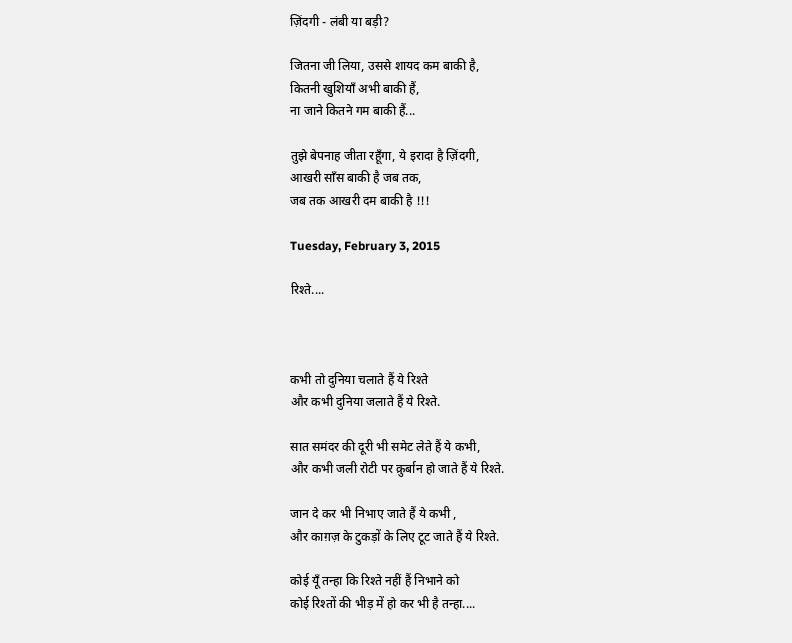ज़िंदगी - लंबी या बड़ी?

जितना जी लिया, उससे शायद कम बाकी है,
कितनी खुशियाँ अभी बाकी हैं,
ना जाने कितने गम बाकी हैं...

तुझे बेपनाह जीता रहूँगा, ये इरादा है ज़िंदगी,
आखरी साँस बाकी है जब तक,
जब तक आखरी दम बाकी है !!!

Tuesday, February 3, 2015

रिश्ते....



कभी तो दुनिया चलाते हैं ये रिश्ते
और कभी दुनिया जलाते हैं ये रिश्ते.

सात समंदर की दूरी भी समेट लेते हैं ये कभी,
और कभी जली रोटी पर क़ुर्बान हो जाते हैं ये रिश्ते.

जान दे कर भी निभाए जाते हैं ये कभी ,
और काग़ज़ के टुकड़ों के लिए टूट जाते हैं ये रिश्ते.

कोई यूँ तन्हा कि रिश्ते नहीं हैं निभाने को
कोई रिश्तों की भीड़ में हो कर भी है तन्हा....